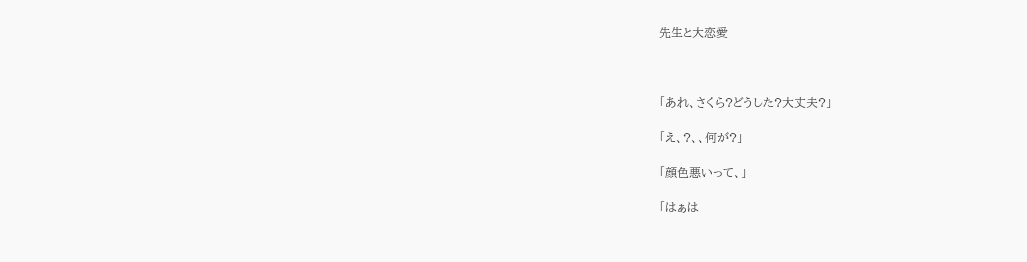先生と大恋愛



「あれ、さくら?どうした?大丈夫?」

「え、?、、何が?」

「顔色悪いって、」

「はぁは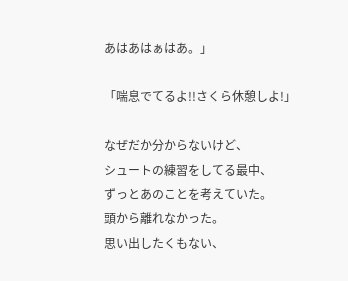あはあはぁはあ。」

「喘息でてるよ!!さくら休憩しよ!」

なぜだか分からないけど、
シュートの練習をしてる最中、
ずっとあのことを考えていた。
頭から離れなかった。
思い出したくもない、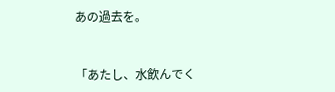あの過去を。


「あたし、水飲んでく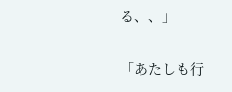る、、」

「あたしも行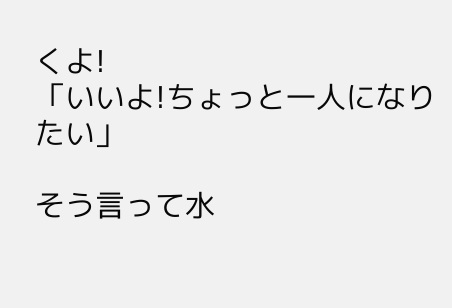くよ!
「いいよ!ちょっと一人になりたい」

そう言って水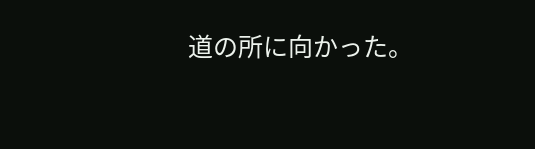道の所に向かった。